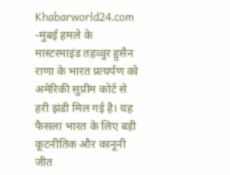Khabarworld24.com -मुंबई हमले के मास्टरमाइंड तहव्वुर हुसैन राणा के भारत प्रत्यर्पण को अमेरिकी सुप्रीम कोर्ट से हरी झंडी मिल गई है। यह फैसला भारत के लिए बड़ी कूटनीतिक और कानूनी जीत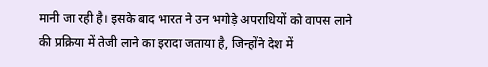मानी जा रही है। इसके बाद भारत ने उन भगोड़े अपराधियों को वापस लाने की प्रक्रिया में तेजी लाने का इरादा जताया है, जिन्होंने देश में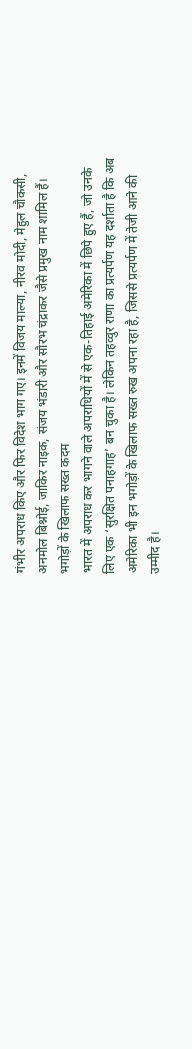गंभीर अपराध किए और फिर विदेश भाग गए। इनमें विजय माल्या, नीरव मोदी, मेहुल चौकसी, अनमोल बिश्नोई, जाकिर नाइक, संजय भंडारी और सौरभ चंद्राकर जैसे प्रमुख नाम शामिल हैं।
भगोड़ों के खिलाफ सख्त कदम
भारत में अपराध कर भागने वाले अपराधियों में से एक-तिहाई अमेरिका में छिपे हुए हैं, जो उनके लिए एक ‘सुरक्षित पनाहगाह’ बन चुका है। लेकिन तहव्वुर राणा का प्रत्यर्पण यह दर्शाता है कि अब अमेरिका भी इन भगोड़ों के खिलाफ सख्त रुख अपना रहा है, जिससे प्रत्यर्पण में तेजी आने की उम्मीद है।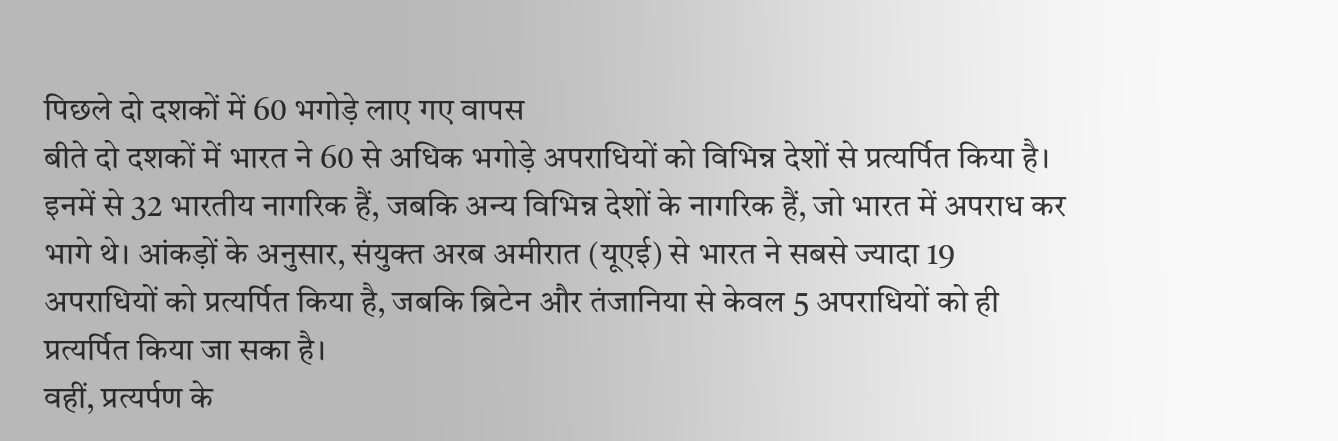पिछले दो दशकों में 60 भगोड़े लाए गए वापस
बीते दो दशकों में भारत ने 60 से अधिक भगोड़े अपराधियों को विभिन्न देशों से प्रत्यर्पित किया है। इनमें से 32 भारतीय नागरिक हैं, जबकि अन्य विभिन्न देशों के नागरिक हैं, जो भारत में अपराध कर भागे थे। आंकड़ों के अनुसार, संयुक्त अरब अमीरात (यूएई) से भारत ने सबसे ज्यादा 19 अपराधियों को प्रत्यर्पित किया है, जबकि ब्रिटेन और तंजानिया से केवल 5 अपराधियों को ही प्रत्यर्पित किया जा सका है।
वहीं, प्रत्यर्पण के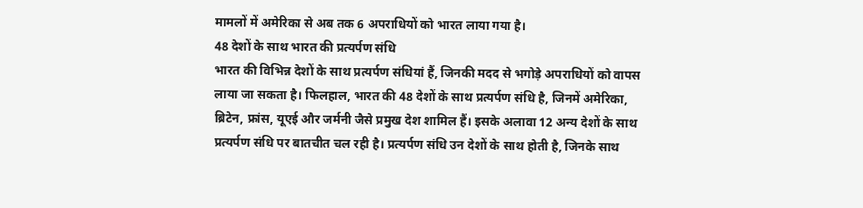मामलों में अमेरिका से अब तक 6 अपराधियों को भारत लाया गया है।
48 देशों के साथ भारत की प्रत्यर्पण संधि
भारत की विभिन्न देशों के साथ प्रत्यर्पण संधियां हैं, जिनकी मदद से भगोड़े अपराधियों को वापस लाया जा सकता है। फिलहाल, भारत की 48 देशों के साथ प्रत्यर्पण संधि है, जिनमें अमेरिका, ब्रिटेन, फ्रांस, यूएई और जर्मनी जैसे प्रमुख देश शामिल हैं। इसके अलावा 12 अन्य देशों के साथ प्रत्यर्पण संधि पर बातचीत चल रही है। प्रत्यर्पण संधि उन देशों के साथ होती है, जिनके साथ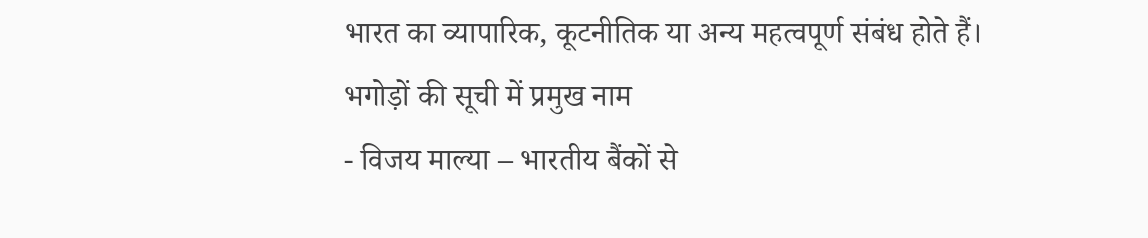भारत का व्यापारिक, कूटनीतिक या अन्य महत्वपूर्ण संबंध होते हैं।
भगोड़ों की सूची में प्रमुख नाम
- विजय माल्या – भारतीय बैंकों से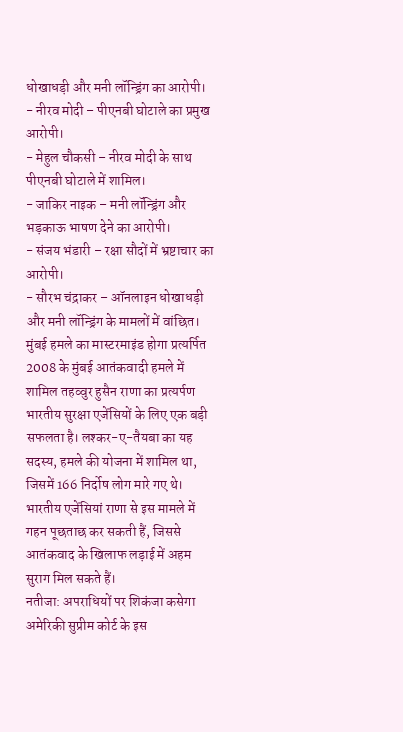धोखाधड़ी और मनी लॉन्ड्रिंग का आरोपी।
- नीरव मोदी – पीएनबी घोटाले का प्रमुख आरोपी।
- मेहुल चौकसी – नीरव मोदी के साथ पीएनबी घोटाले में शामिल।
- जाकिर नाइक – मनी लॉन्ड्रिंग और भड़काऊ भाषण देने का आरोपी।
- संजय भंडारी – रक्षा सौदों में भ्रष्टाचार का आरोपी।
- सौरभ चंद्राकर – ऑनलाइन धोखाधड़ी और मनी लॉन्ड्रिंग के मामलों में वांछित।
मुंबई हमले का मास्टरमाइंड होगा प्रत्यर्पित
2008 के मुंबई आतंकवादी हमले में शामिल तहव्वुर हुसैन राणा का प्रत्यर्पण भारतीय सुरक्षा एजेंसियों के लिए एक बड़ी सफलता है। लश्कर-ए-तैयबा का यह सदस्य, हमले की योजना में शामिल था, जिसमें 166 निर्दोष लोग मारे गए थे। भारतीय एजेंसियां राणा से इस मामले में गहन पूछताछ कर सकती हैं, जिससे आतंकवाद के खिलाफ लड़ाई में अहम सुराग मिल सकते हैं।
नतीजा: अपराधियों पर शिकंजा कसेगा
अमेरिकी सुप्रीम कोर्ट के इस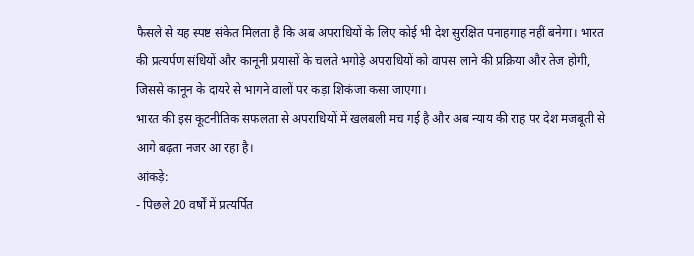फैसले से यह स्पष्ट संकेत मिलता है कि अब अपराधियों के लिए कोई भी देश सुरक्षित पनाहगाह नहीं बनेगा। भारत की प्रत्यर्पण संधियों और कानूनी प्रयासों के चलते भगोड़े अपराधियों को वापस लाने की प्रक्रिया और तेज होगी, जिससे कानून के दायरे से भागने वालों पर कड़ा शिकंजा कसा जाएगा।
भारत की इस कूटनीतिक सफलता से अपराधियों में खलबली मच गई है और अब न्याय की राह पर देश मजबूती से आगे बढ़ता नजर आ रहा है।
आंकड़े:
- पिछले 20 वर्षों में प्रत्यर्पित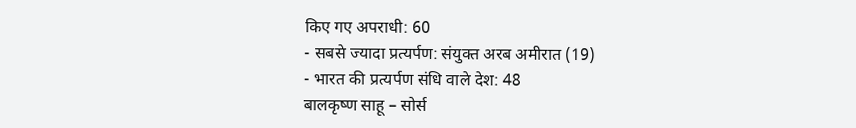किए गए अपराधी: 60
- सबसे ज्यादा प्रत्यर्पण: संयुक्त अरब अमीरात (19)
- भारत की प्रत्यर्पण संधि वाले देश: 48
बालकृष्ण साहू – सोर्स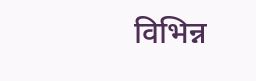विभिन्न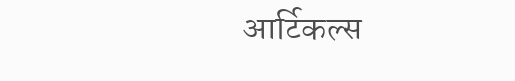आर्टिकल्स